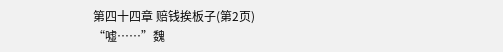第四十四章 赔钱挨板子(第2页)
“嘘……”魏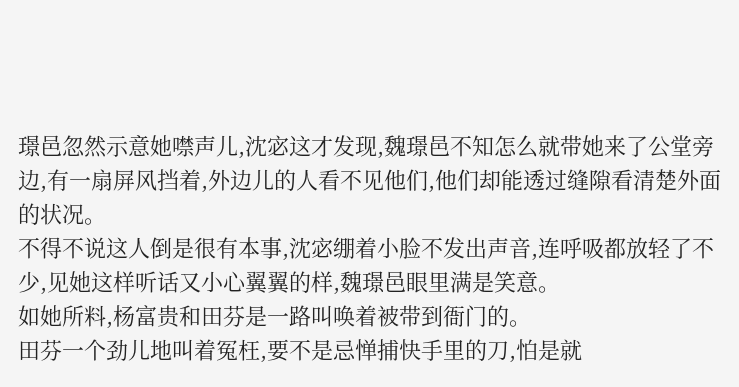璟邑忽然示意她噤声儿,沈宓这才发现,魏璟邑不知怎么就带她来了公堂旁边,有一扇屏风挡着,外边儿的人看不见他们,他们却能透过缝隙看清楚外面的状况。
不得不说这人倒是很有本事,沈宓绷着小脸不发出声音,连呼吸都放轻了不少,见她这样听话又小心翼翼的样,魏璟邑眼里满是笑意。
如她所料,杨富贵和田芬是一路叫唤着被带到衙门的。
田芬一个劲儿地叫着冤枉,要不是忌惮捕快手里的刀,怕是就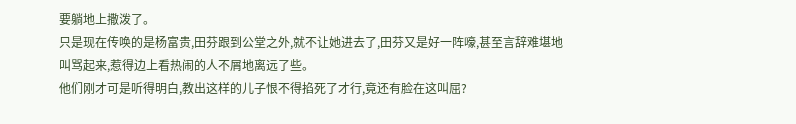要躺地上撒泼了。
只是现在传唤的是杨富贵,田芬跟到公堂之外,就不让她进去了,田芬又是好一阵嚎,甚至言辞难堪地叫骂起来,惹得边上看热闹的人不屑地离远了些。
他们刚才可是听得明白,教出这样的儿子恨不得掐死了才行,竟还有脸在这叫屈?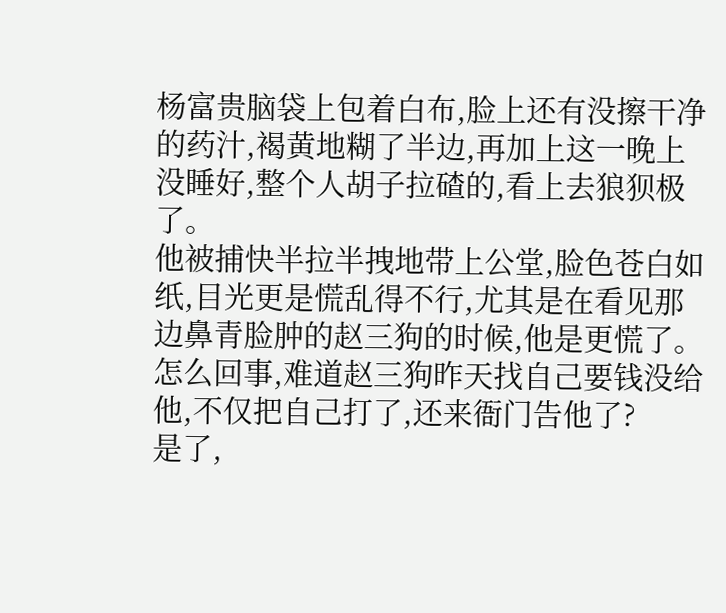杨富贵脑袋上包着白布,脸上还有没擦干净的药汁,褐黄地糊了半边,再加上这一晚上没睡好,整个人胡子拉碴的,看上去狼狈极了。
他被捕快半拉半拽地带上公堂,脸色苍白如纸,目光更是慌乱得不行,尤其是在看见那边鼻青脸肿的赵三狗的时候,他是更慌了。
怎么回事,难道赵三狗昨天找自己要钱没给他,不仅把自己打了,还来衙门告他了?
是了,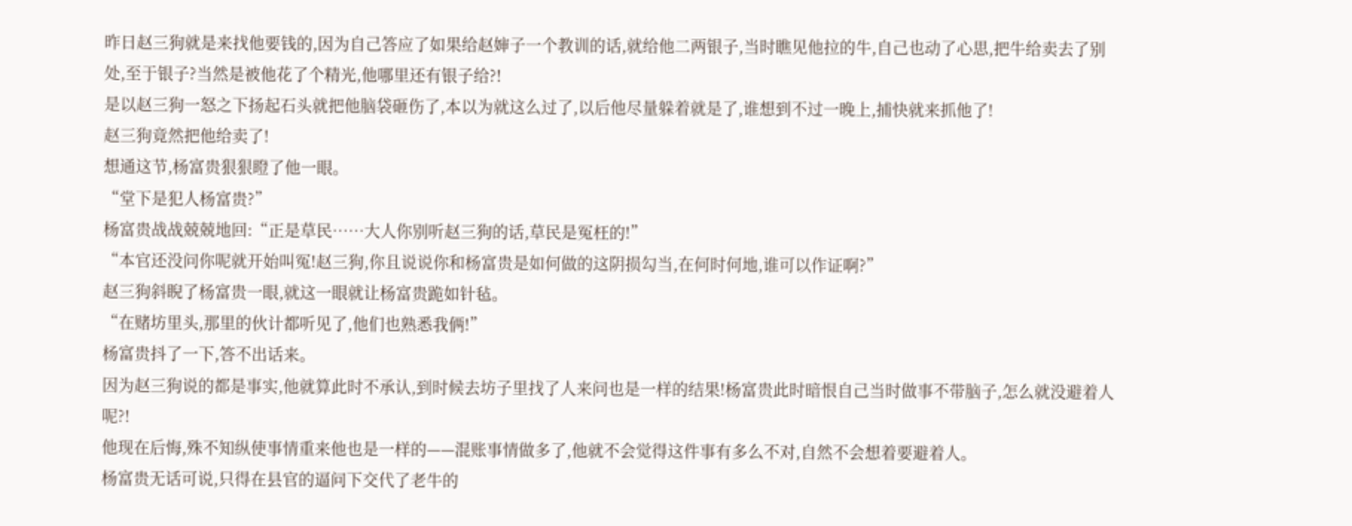昨日赵三狗就是来找他要钱的,因为自己答应了如果给赵婶子一个教训的话,就给他二两银子,当时瞧见他拉的牛,自己也动了心思,把牛给卖去了别处,至于银子?当然是被他花了个精光,他哪里还有银子给?!
是以赵三狗一怒之下扬起石头就把他脑袋砸伤了,本以为就这么过了,以后他尽量躲着就是了,谁想到不过一晚上,捕快就来抓他了!
赵三狗竟然把他给卖了!
想通这节,杨富贵狠狠瞪了他一眼。
“堂下是犯人杨富贵?”
杨富贵战战兢兢地回:“正是草民……大人你别听赵三狗的话,草民是冤枉的!”
“本官还没问你呢就开始叫冤!赵三狗,你且说说你和杨富贵是如何做的这阴损勾当,在何时何地,谁可以作证啊?”
赵三狗斜睨了杨富贵一眼,就这一眼就让杨富贵跪如针毡。
“在赌坊里头,那里的伙计都听见了,他们也熟悉我俩!”
杨富贵抖了一下,答不出话来。
因为赵三狗说的都是事实,他就算此时不承认,到时候去坊子里找了人来问也是一样的结果!杨富贵此时暗恨自己当时做事不带脑子,怎么就没避着人呢?!
他现在后悔,殊不知纵使事情重来他也是一样的——混账事情做多了,他就不会觉得这件事有多么不对,自然不会想着要避着人。
杨富贵无话可说,只得在县官的逼问下交代了老牛的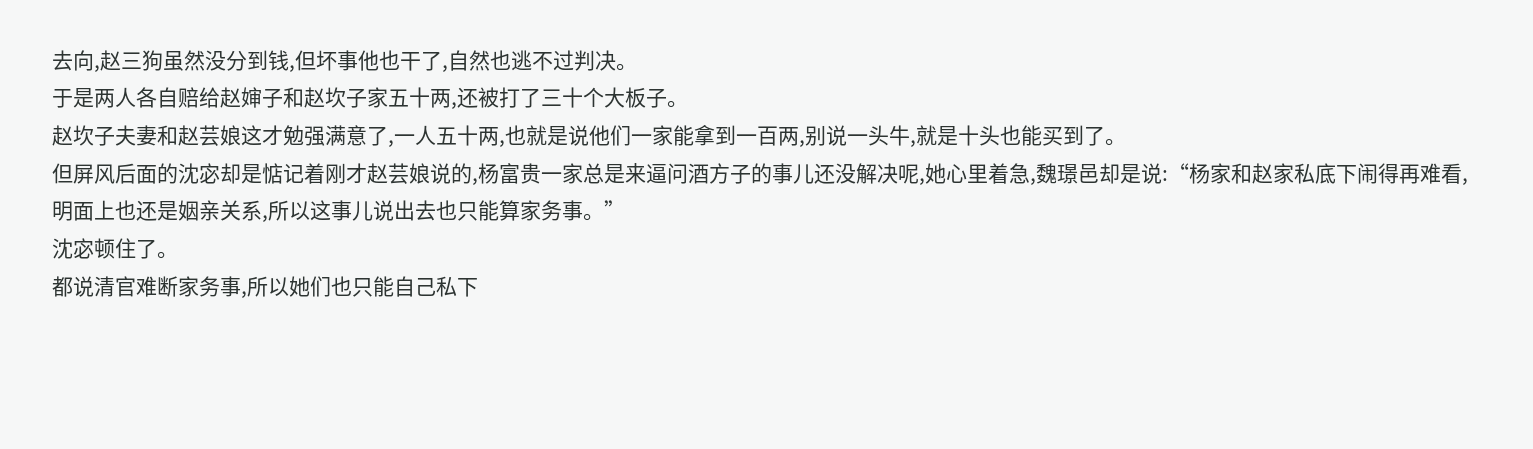去向,赵三狗虽然没分到钱,但坏事他也干了,自然也逃不过判决。
于是两人各自赔给赵婶子和赵坎子家五十两,还被打了三十个大板子。
赵坎子夫妻和赵芸娘这才勉强满意了,一人五十两,也就是说他们一家能拿到一百两,别说一头牛,就是十头也能买到了。
但屏风后面的沈宓却是惦记着刚才赵芸娘说的,杨富贵一家总是来逼问酒方子的事儿还没解决呢,她心里着急,魏璟邑却是说:“杨家和赵家私底下闹得再难看,明面上也还是姻亲关系,所以这事儿说出去也只能算家务事。”
沈宓顿住了。
都说清官难断家务事,所以她们也只能自己私下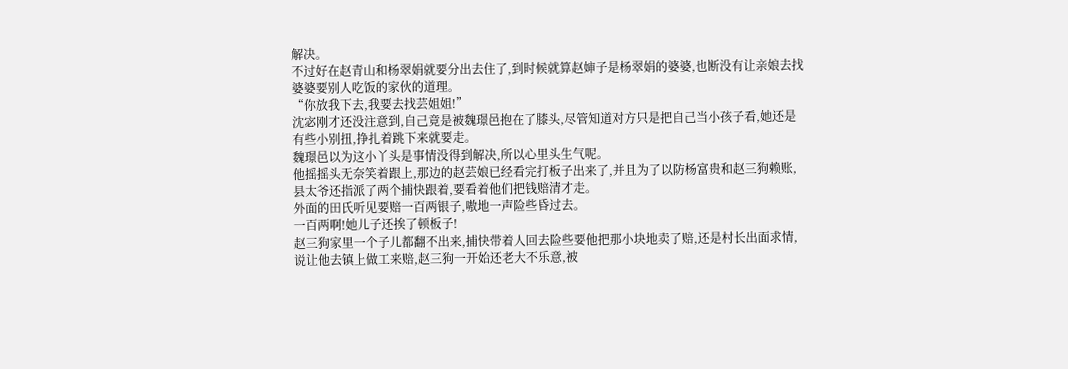解决。
不过好在赵青山和杨翠娟就要分出去住了,到时候就算赵婶子是杨翠娟的婆婆,也断没有让亲娘去找婆婆要别人吃饭的家伙的道理。
“你放我下去,我要去找芸姐姐!”
沈宓刚才还没注意到,自己竟是被魏璟邑抱在了膝头,尽管知道对方只是把自己当小孩子看,她还是有些小别扭,挣扎着跳下来就要走。
魏璟邑以为这小丫头是事情没得到解决,所以心里头生气呢。
他摇摇头无奈笑着跟上,那边的赵芸娘已经看完打板子出来了,并且为了以防杨富贵和赵三狗赖账,县太爷还指派了两个捕快跟着,要看着他们把钱赔清才走。
外面的田氏听见要赔一百两银子,嗷地一声险些昏过去。
一百两啊!她儿子还挨了顿板子!
赵三狗家里一个子儿都翻不出来,捕快带着人回去险些要他把那小块地卖了赔,还是村长出面求情,说让他去镇上做工来赔,赵三狗一开始还老大不乐意,被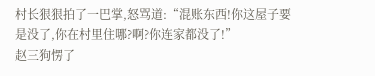村长狠狠拍了一巴掌,怒骂道:“混账东西!你这屋子要是没了,你在村里住哪?啊?你连家都没了!”
赵三狗愣了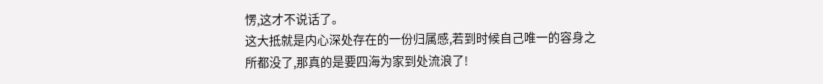愣,这才不说话了。
这大抵就是内心深处存在的一份归属感,若到时候自己唯一的容身之所都没了,那真的是要四海为家到处流浪了!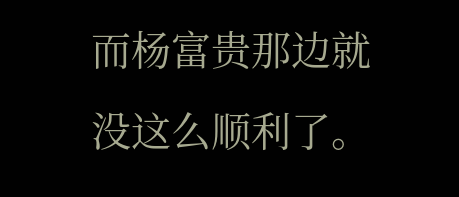而杨富贵那边就没这么顺利了。